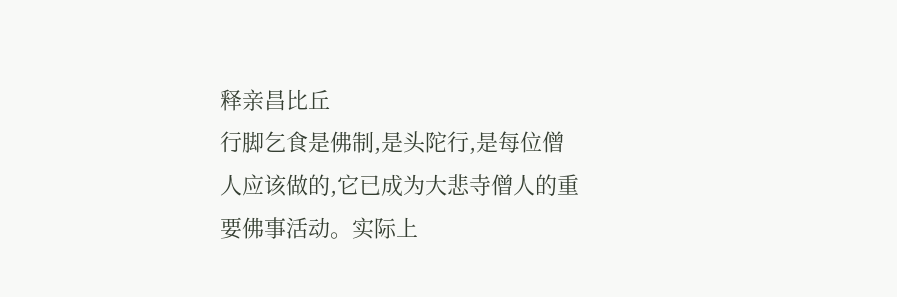释亲昌比丘
行脚乞食是佛制,是头陀行,是每位僧人应该做的,它已成为大悲寺僧人的重要佛事活动。实际上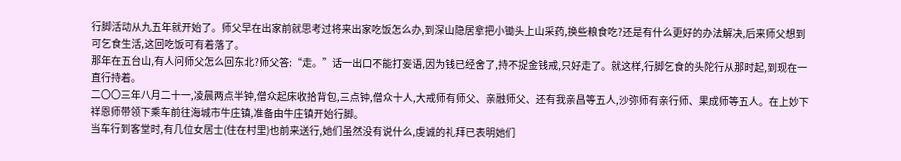行脚活动从九五年就开始了。师父早在出家前就思考过将来出家吃饭怎么办,到深山隐居拿把小锄头上山采药,换些粮食吃?还是有什么更好的办法解决,后来师父想到可乞食生活,这回吃饭可有着落了。
那年在五台山,有人问师父怎么回东北?师父答:“走。”话一出口不能打妄语,因为钱已经舍了,持不捉金钱戒,只好走了。就这样,行脚乞食的头陀行从那时起,到现在一直行持着。
二〇〇三年八月二十一,凌晨两点半钟,僧众起床收拾背包,三点钟,僧众十人,大戒师有师父、亲融师父、还有我亲昌等五人,沙弥师有亲行师、果成师等五人。在上妙下祥恩师带领下乘车前往海城市牛庄镇,准备由牛庄镇开始行脚。
当车行到客堂时,有几位女居士(住在村里)也前来送行,她们虽然没有说什么,虔诚的礼拜已表明她们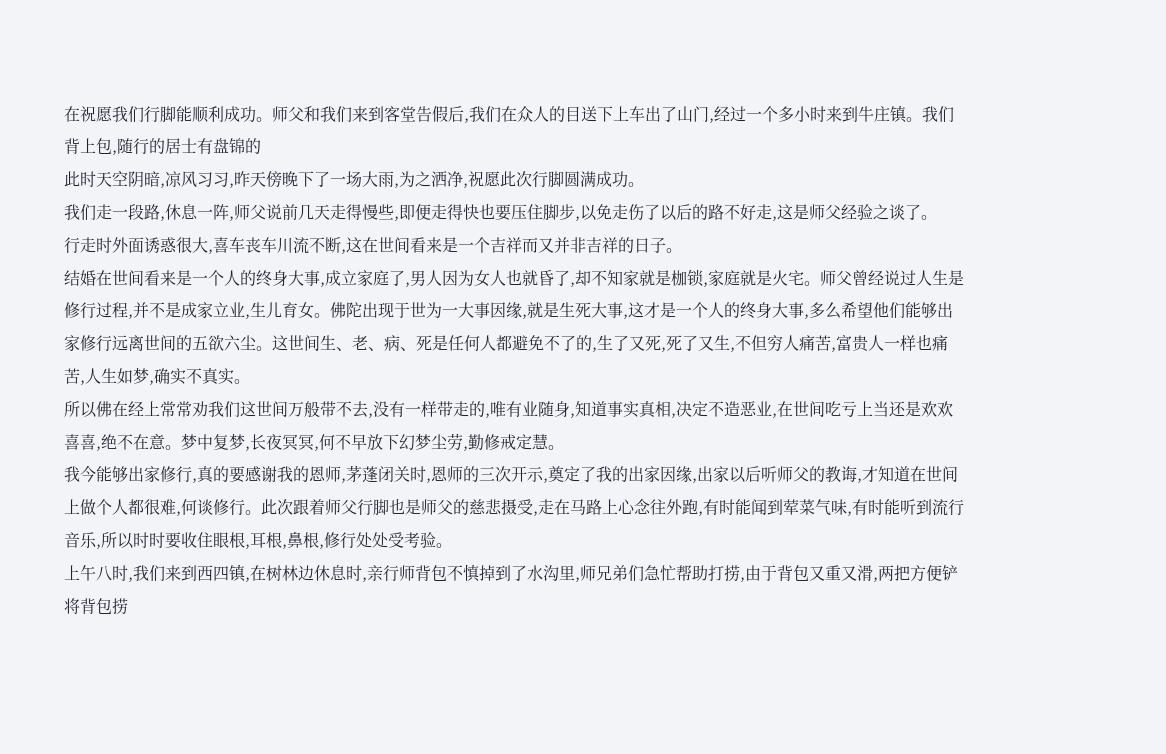在祝愿我们行脚能顺利成功。师父和我们来到客堂告假后,我们在众人的目送下上车出了山门,经过一个多小时来到牛庄镇。我们背上包,随行的居士有盘锦的
此时天空阴暗,凉风习习,昨天傍晚下了一场大雨,为之洒净,祝愿此次行脚圆满成功。
我们走一段路,休息一阵,师父说前几天走得慢些,即便走得快也要压住脚步,以免走伤了以后的路不好走,这是师父经验之谈了。
行走时外面诱惑很大,喜车丧车川流不断,这在世间看来是一个吉祥而又并非吉祥的日子。
结婚在世间看来是一个人的终身大事,成立家庭了,男人因为女人也就昏了,却不知家就是枷锁,家庭就是火宅。师父曾经说过人生是修行过程,并不是成家立业,生儿育女。佛陀出现于世为一大事因缘,就是生死大事,这才是一个人的终身大事,多么希望他们能够出家修行远离世间的五欲六尘。这世间生、老、病、死是任何人都避免不了的,生了又死,死了又生,不但穷人痛苦,富贵人一样也痛苦,人生如梦,确实不真实。
所以佛在经上常常劝我们这世间万般带不去,没有一样带走的,唯有业随身,知道事实真相,决定不造恶业,在世间吃亏上当还是欢欢喜喜,绝不在意。梦中复梦,长夜冥冥,何不早放下幻梦尘劳,勤修戒定慧。
我今能够出家修行,真的要感谢我的恩师,茅蓬闭关时,恩师的三次开示,奠定了我的出家因缘,出家以后听师父的教诲,才知道在世间上做个人都很难,何谈修行。此次跟着师父行脚也是师父的慈悲摄受,走在马路上心念往外跑,有时能闻到荤菜气味,有时能听到流行音乐,所以时时要收住眼根,耳根,鼻根,修行处处受考验。
上午八时,我们来到西四镇,在树林边休息时,亲行师背包不慎掉到了水沟里,师兄弟们急忙帮助打捞,由于背包又重又滑,两把方便铲将背包捞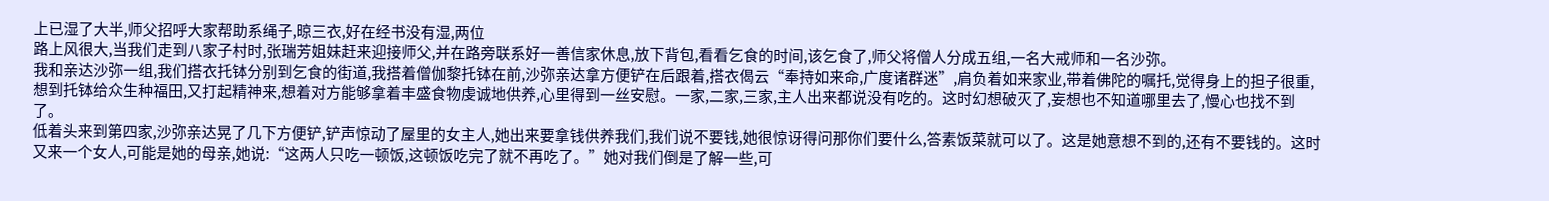上已湿了大半,师父招呼大家帮助系绳子,晾三衣,好在经书没有湿,两位
路上风很大,当我们走到八家子村时,张瑞芳姐妹赶来迎接师父,并在路旁联系好一善信家休息,放下背包,看看乞食的时间,该乞食了,师父将僧人分成五组,一名大戒师和一名沙弥。
我和亲达沙弥一组,我们搭衣托钵分别到乞食的街道,我搭着僧伽黎托钵在前,沙弥亲达拿方便铲在后跟着,搭衣偈云“奉持如来命,广度诸群迷”,肩负着如来家业,带着佛陀的嘱托,觉得身上的担子很重,想到托钵给众生种福田,又打起精神来,想着对方能够拿着丰盛食物虔诚地供养,心里得到一丝安慰。一家,二家,三家,主人出来都说没有吃的。这时幻想破灭了,妄想也不知道哪里去了,慢心也找不到了。
低着头来到第四家,沙弥亲达晃了几下方便铲,铲声惊动了屋里的女主人,她出来要拿钱供养我们,我们说不要钱,她很惊讶得问那你们要什么,答素饭菜就可以了。这是她意想不到的,还有不要钱的。这时又来一个女人,可能是她的母亲,她说:“这两人只吃一顿饭,这顿饭吃完了就不再吃了。”她对我们倒是了解一些,可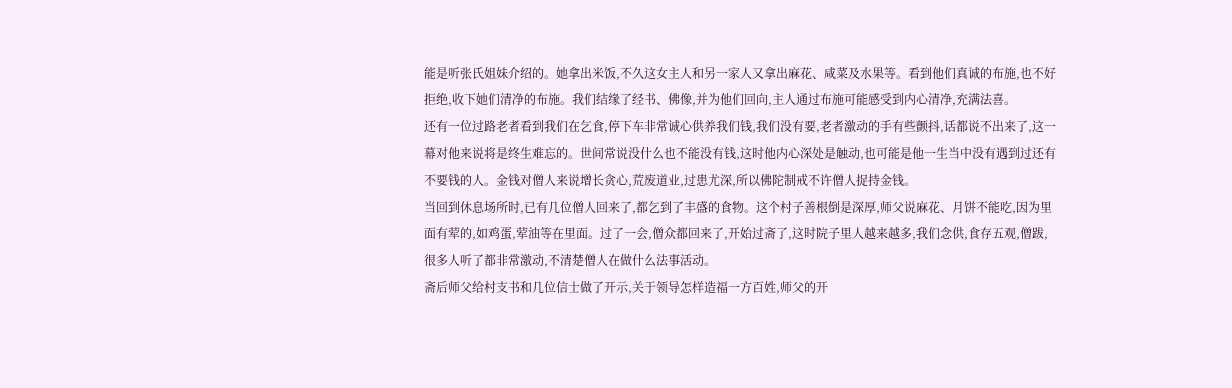能是听张氏姐妹介绍的。她拿出米饭,不久这女主人和另一家人又拿出麻花、咸菜及水果等。看到他们真诚的布施,也不好拒绝,收下她们清净的布施。我们结缘了经书、佛像,并为他们回向,主人通过布施可能感受到内心清净,充满法喜。
还有一位过路老者看到我们在乞食,停下车非常诚心供养我们钱,我们没有要,老者激动的手有些颤抖,话都说不出来了,这一幕对他来说将是终生难忘的。世间常说没什么也不能没有钱,这时他内心深处是触动,也可能是他一生当中没有遇到过还有不要钱的人。金钱对僧人来说增长贪心,荒废道业,过患尤深,所以佛陀制戒不许僧人捉持金钱。
当回到休息场所时,已有几位僧人回来了,都乞到了丰盛的食物。这个村子善根倒是深厚,师父说麻花、月饼不能吃,因为里面有荤的,如鸡蛋,荤油等在里面。过了一会,僧众都回来了,开始过斋了,这时院子里人越来越多,我们念供,食存五观,僧跋,很多人听了都非常激动,不清楚僧人在做什么法事活动。
斋后师父给村支书和几位信士做了开示,关于领导怎样造福一方百姓,师父的开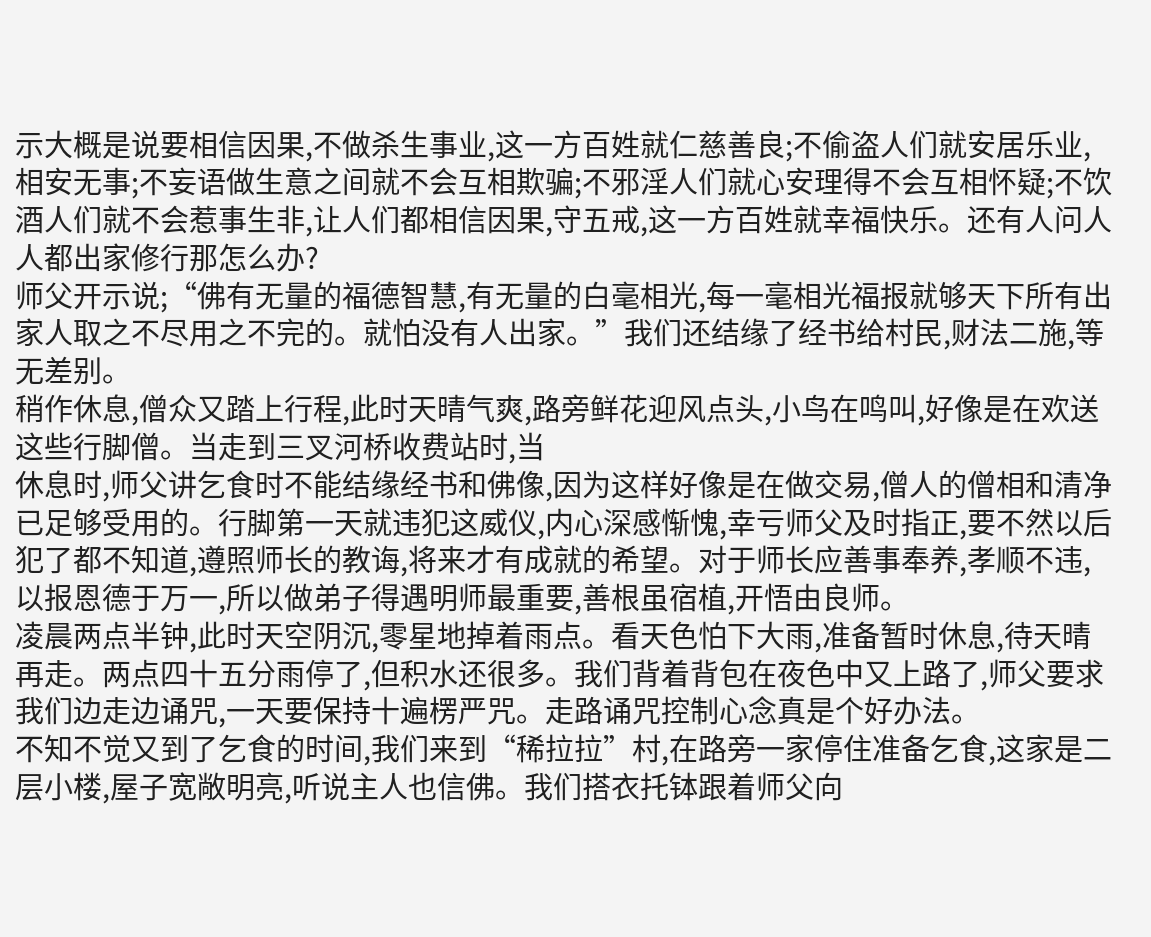示大概是说要相信因果,不做杀生事业,这一方百姓就仁慈善良;不偷盗人们就安居乐业,相安无事;不妄语做生意之间就不会互相欺骗;不邪淫人们就心安理得不会互相怀疑;不饮酒人们就不会惹事生非,让人们都相信因果,守五戒,这一方百姓就幸福快乐。还有人问人人都出家修行那怎么办?
师父开示说;“佛有无量的福德智慧,有无量的白毫相光,每一毫相光福报就够天下所有出家人取之不尽用之不完的。就怕没有人出家。”我们还结缘了经书给村民,财法二施,等无差别。
稍作休息,僧众又踏上行程,此时天晴气爽,路旁鲜花迎风点头,小鸟在鸣叫,好像是在欢送这些行脚僧。当走到三叉河桥收费站时,当
休息时,师父讲乞食时不能结缘经书和佛像,因为这样好像是在做交易,僧人的僧相和清净已足够受用的。行脚第一天就违犯这威仪,内心深感惭愧,幸亏师父及时指正,要不然以后犯了都不知道,遵照师长的教诲,将来才有成就的希望。对于师长应善事奉养,孝顺不违,以报恩德于万一,所以做弟子得遇明师最重要,善根虽宿植,开悟由良师。
凌晨两点半钟,此时天空阴沉,零星地掉着雨点。看天色怕下大雨,准备暂时休息,待天晴再走。两点四十五分雨停了,但积水还很多。我们背着背包在夜色中又上路了,师父要求我们边走边诵咒,一天要保持十遍楞严咒。走路诵咒控制心念真是个好办法。
不知不觉又到了乞食的时间,我们来到“稀拉拉”村,在路旁一家停住准备乞食,这家是二层小楼,屋子宽敞明亮,听说主人也信佛。我们搭衣托钵跟着师父向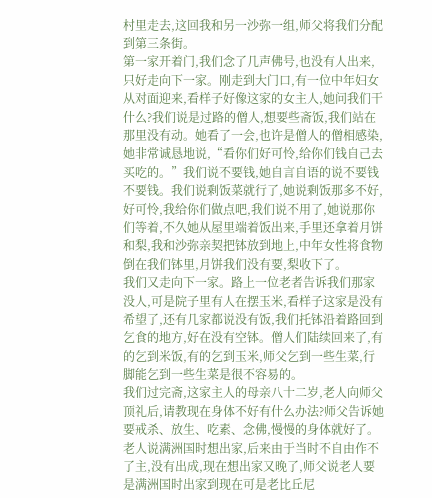村里走去,这回我和另一沙弥一组,师父将我们分配到第三条街。
第一家开着门,我们念了几声佛号,也没有人出来,只好走向下一家。刚走到大门口,有一位中年妇女从对面迎来,看样子好像这家的女主人,她问我们干什么?我们说是过路的僧人,想要些斋饭,我们站在那里没有动。她看了一会,也许是僧人的僧相感染,她非常诚恳地说,“看你们好可怜,给你们钱自己去买吃的。”我们说不要钱,她自言自语的说不要钱不要钱。我们说剩饭菜就行了,她说剩饭那多不好,好可怜,我给你们做点吧,我们说不用了,她说那你们等着,不久她从屋里端着饭出来,手里还拿着月饼和梨,我和沙弥亲契把钵放到地上,中年女性将食物倒在我们钵里,月饼我们没有要,梨收下了。
我们又走向下一家。路上一位老者告诉我们那家没人,可是院子里有人在摆玉米,看样子这家是没有希望了,还有几家都说没有饭,我们托钵沿着路回到乞食的地方,好在没有空钵。僧人们陆续回来了,有的乞到米饭,有的乞到玉米,师父乞到一些生菜,行脚能乞到一些生菜是很不容易的。
我们过完斋,这家主人的母亲八十二岁,老人向师父顶礼后,请教现在身体不好有什么办法?师父告诉她要戒杀、放生、吃素、念佛,慢慢的身体就好了。老人说满洲国时想出家,后来由于当时不自由作不了主,没有出成,现在想出家又晚了,师父说老人要是满洲国时出家到现在可是老比丘尼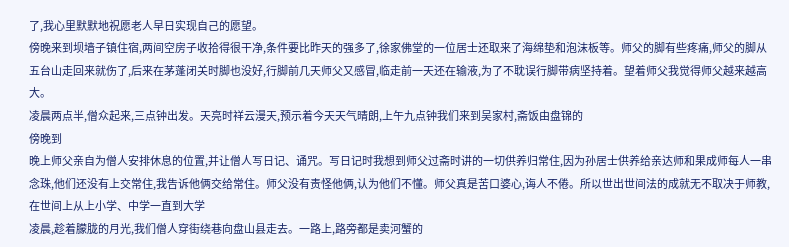了,我心里默默地祝愿老人早日实现自己的愿望。
傍晚来到坝墙子镇住宿,两间空房子收拾得很干净,条件要比昨天的强多了,徐家佛堂的一位居士还取来了海绵垫和泡沫板等。师父的脚有些疼痛,师父的脚从五台山走回来就伤了,后来在茅蓬闭关时脚也没好,行脚前几天师父又感冒,临走前一天还在输液,为了不耽误行脚带病坚持着。望着师父我觉得师父越来越高大。
凌晨两点半,僧众起来,三点钟出发。天亮时祥云漫天,预示着今天天气晴朗,上午九点钟我们来到吴家村,斋饭由盘锦的
傍晚到
晚上师父亲自为僧人安排休息的位置,并让僧人写日记、诵咒。写日记时我想到师父过斋时讲的一切供养归常住,因为孙居士供养给亲达师和果成师每人一串念珠,他们还没有上交常住,我告诉他俩交给常住。师父没有责怪他俩,认为他们不懂。师父真是苦口婆心,诲人不倦。所以世出世间法的成就无不取决于师教,在世间上从上小学、中学一直到大学
凌晨,趁着朦胧的月光,我们僧人穿街绕巷向盘山县走去。一路上,路旁都是卖河蟹的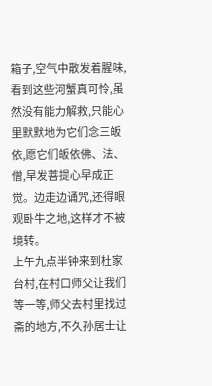箱子,空气中散发着腥味,看到这些河蟹真可怜,虽然没有能力解救,只能心里默默地为它们念三皈依,愿它们皈依佛、法、僧,早发菩提心早成正觉。边走边诵咒,还得眼观卧牛之地,这样才不被境转。
上午九点半钟来到杜家台村,在村口师父让我们等一等,师父去村里找过斋的地方,不久孙居士让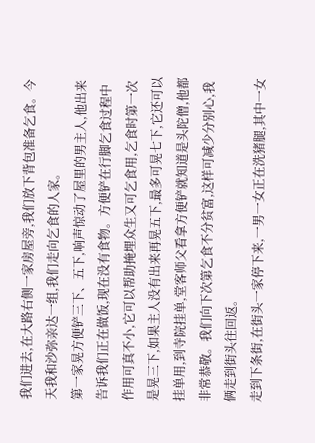我们进去,在大路右侧一家房屋旁,我们放下背包准备乞食。今天我和沙弥亲达一组,我们走向乞食的人家。
第一家晃方便铲三下、五下,响声惊动了屋里的男主人,他出来告诉我们正在做饭,现在没有食物。方便铲在行脚乞食过程中作用可真不小,它可以帮助掩埋众生又可乞食用,乞食时第一次是晃三下,如果主人没有出来再晃五下,最多可晃七下,它还可以挂单用,到寺院挂单,堂客师父看拿方便铲就知道是头陀僧,他都非常恭敬。我们向下次第乞食不分贫富,这样可减少分别心,我俩走到街头往回返。
走到下条街,在街头一家停下来,一男一女正在洗猪腿,其中一女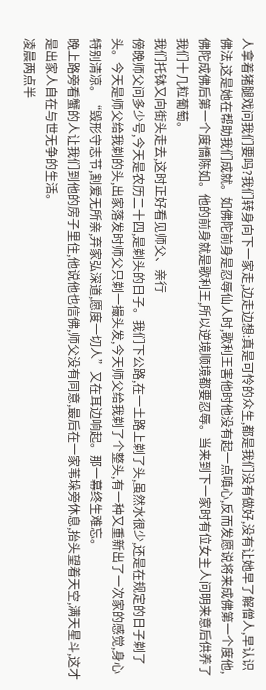人拿着猪腿戏问我们要吗?我们转身向下一家走,边走边想:真是可怜的众生,都是我们没有做好,没有让她早了解僧人,早认识佛法,这是她在帮助我们成就。如佛陀前身是忍辱仙人时,歌利王害他时他没有起一点嗔心,反而发愿说将来成佛第一个度他,佛陀成佛后第一个度憍陈如。他的前身就是歌利王,所以逆境顺境都要忍辱。当来到下一家时有位女主人问明来意后供养了我们十几粒葡萄。
我们托钵又向街头走去,这时正好看见师父、亲行
傍晚师父问多少号,今天是农历二十四,是剃头的日子。我们下公路,在一土路上剃了头,虽然水很少,还是在规定的日子剃了头。今天是师父给我剃的头,出家落发时师父只剃一撮头发,今天师父给我剃了个整头,有一种又重新出了一次家的感觉,身心特别清凉。“毁形守志节,割爱无所亲,弃家弘深道,愿度一切人”又在耳边响起。那一幕终生难忘。
晚上路旁看蟹的人让我们到他的房子里住,他说他也信佛,师父没有同意,最后在一家苇垛旁休息,抬头望着天空,满天星斗,这才是出家人自在与世无争的生活。
凌晨两点半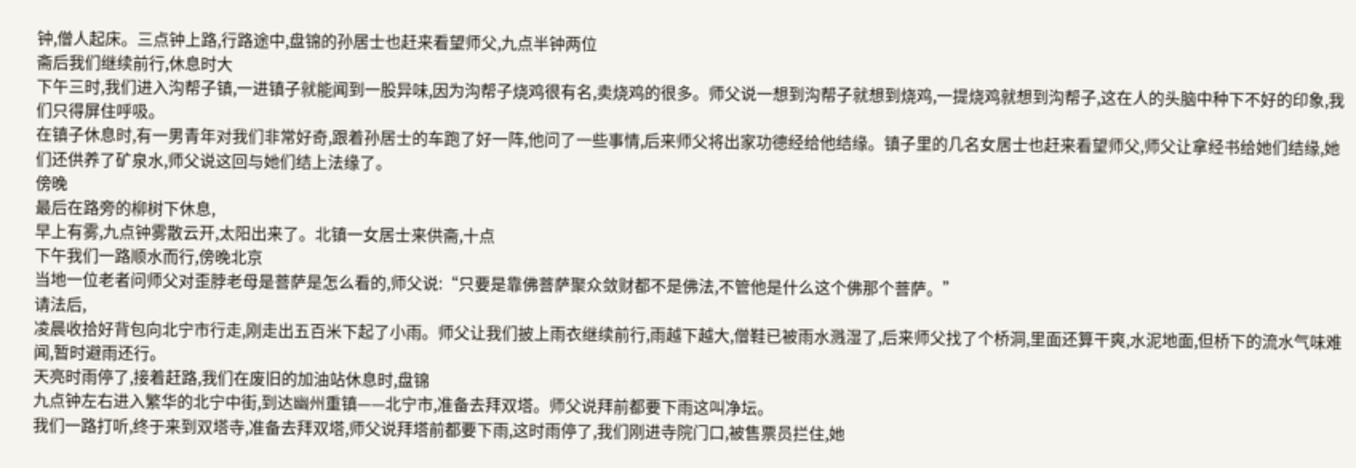钟,僧人起床。三点钟上路,行路途中,盘锦的孙居士也赶来看望师父,九点半钟两位
斋后我们继续前行,休息时大
下午三时,我们进入沟帮子镇,一进镇子就能闻到一股异味,因为沟帮子烧鸡很有名,卖烧鸡的很多。师父说一想到沟帮子就想到烧鸡,一提烧鸡就想到沟帮子,这在人的头脑中种下不好的印象,我们只得屏住呼吸。
在镇子休息时,有一男青年对我们非常好奇,跟着孙居士的车跑了好一阵,他问了一些事情,后来师父将出家功德经给他结缘。镇子里的几名女居士也赶来看望师父,师父让拿经书给她们结缘,她们还供养了矿泉水,师父说这回与她们结上法缘了。
傍晚
最后在路旁的柳树下休息,
早上有雾,九点钟雾散云开,太阳出来了。北镇一女居士来供斋,十点
下午我们一路顺水而行,傍晚北京
当地一位老者问师父对歪脖老母是菩萨是怎么看的,师父说:“只要是靠佛菩萨聚众敛财都不是佛法,不管他是什么这个佛那个菩萨。”
请法后,
凌晨收拾好背包向北宁市行走,刚走出五百米下起了小雨。师父让我们披上雨衣继续前行,雨越下越大,僧鞋已被雨水溅湿了,后来师父找了个桥洞,里面还算干爽,水泥地面,但桥下的流水气味难闻,暂时避雨还行。
天亮时雨停了,接着赶路,我们在废旧的加油站休息时,盘锦
九点钟左右进入繁华的北宁中街,到达幽州重镇——北宁市,准备去拜双塔。师父说拜前都要下雨这叫净坛。
我们一路打听,终于来到双塔寺,准备去拜双塔,师父说拜塔前都要下雨,这时雨停了,我们刚进寺院门口,被售票员拦住,她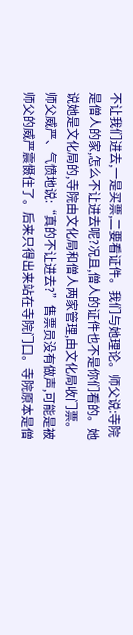不让我们进去,一是买票,二要看证件。我们与她理论。师父说:寺院是僧人的家,怎么不让进去呢?况且,僧人的证件也不是你们看的。她说她是文化局的,寺院由文化局和僧人两家管理,由文化局收门票。师父威严、气愤地说:“真的不让进去?”售票员没有做声,可能是被师父的威严震慑住了。后来只得出来站在寺院门口。寺院原本是僧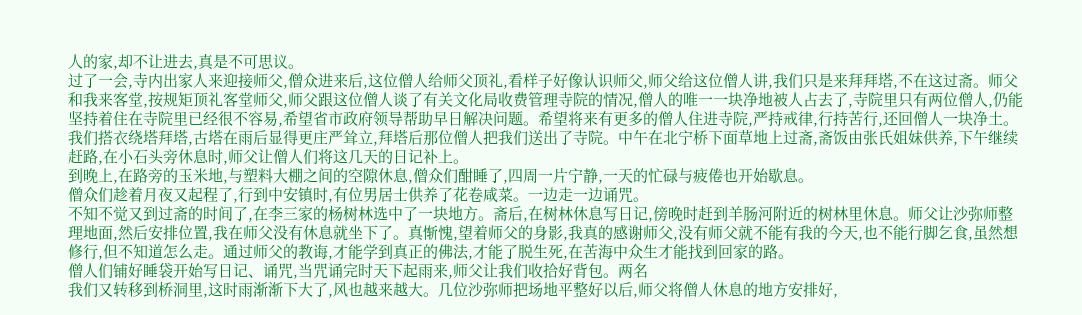人的家,却不让进去,真是不可思议。
过了一会,寺内出家人来迎接师父,僧众进来后,这位僧人给师父顶礼,看样子好像认识师父,师父给这位僧人讲,我们只是来拜拜塔,不在这过斋。师父和我来客堂,按规矩顶礼客堂师父,师父跟这位僧人谈了有关文化局收费管理寺院的情况,僧人的唯一一块净地被人占去了,寺院里只有两位僧人,仍能坚持着住在寺院里已经很不容易,希望省市政府领导帮助早日解决问题。希望将来有更多的僧人住进寺院,严持戒律,行持苦行,还回僧人一块净土。
我们搭衣绕塔拜塔,古塔在雨后显得更庄严耸立,拜塔后那位僧人把我们送出了寺院。中午在北宁桥下面草地上过斋,斋饭由张氏姐妹供养,下午继续赶路,在小石头旁休息时,师父让僧人们将这几天的日记补上。
到晚上,在路旁的玉米地,与塑料大棚之间的空隙休息,僧众们酣睡了,四周一片宁静,一天的忙碌与疲倦也开始歇息。
僧众们趁着月夜又起程了,行到中安镇时,有位男居士供养了花卷咸菜。一边走一边诵咒。
不知不觉又到过斋的时间了,在李三家的杨树林选中了一块地方。斋后,在树林休息写日记,傍晚时赶到羊肠河附近的树林里休息。师父让沙弥师整理地面,然后安排位置,我在师父没有休息就坐下了。真惭愧,望着师父的身影,我真的感谢师父,没有师父就不能有我的今天,也不能行脚乞食,虽然想修行,但不知道怎么走。通过师父的教诲,才能学到真正的佛法,才能了脱生死,在苦海中众生才能找到回家的路。
僧人们铺好睡袋开始写日记、诵咒,当咒诵完时天下起雨来,师父让我们收拾好背包。两名
我们又转移到桥洞里,这时雨渐渐下大了,风也越来越大。几位沙弥师把场地平整好以后,师父将僧人休息的地方安排好,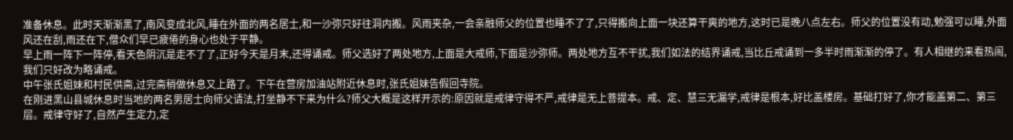准备休息。此时天渐渐黑了,南风变成北风,睡在外面的两名居士,和一沙弥只好往洞内搬。风雨夹杂,一会亲融师父的位置也睡不了了,只得搬向上面一块还算干爽的地方,这时已是晚八点左右。师父的位置没有动,勉强可以睡,外面风还在刮,雨还在下,僧众们早已疲倦的身心也处于平静。
早上雨一阵下一阵停,看天色阴沉是走不了了,正好今天是月末,还得诵戒。师父选好了两处地方,上面是大戒师,下面是沙弥师。两处地方互不干扰,我们如法的结界诵戒,当比丘戒诵到一多半时雨渐渐的停了。有人相继的来看热闹,我们只好改为略诵戒。
中午张氏姐妹和村民供斋,过完斋稍做休息又上路了。下午在营房加油站附近休息时,张氏姐妹告假回寺院。
在刚进黑山县城休息时当地的两名男居士向师父请法,打坐静不下来为什么?师父大概是这样开示的:原因就是戒律守得不严,戒律是无上菩提本。戒、定、慧三无漏学,戒律是根本,好比盖楼房。基础打好了,你才能盖第二、第三层。戒律守好了,自然产生定力,定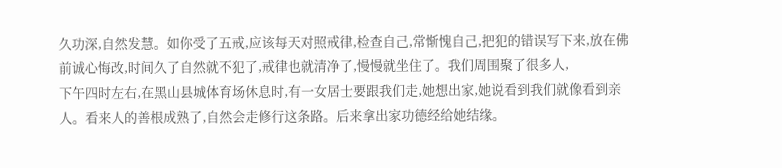久功深,自然发慧。如你受了五戒,应该每天对照戒律,检查自己,常惭愧自己,把犯的错误写下来,放在佛前诚心悔改,时间久了自然就不犯了,戒律也就清净了,慢慢就坐住了。我们周围聚了很多人,
下午四时左右,在黑山县城体育场休息时,有一女居士要跟我们走,她想出家,她说看到我们就像看到亲人。看来人的善根成熟了,自然会走修行这条路。后来拿出家功德经给她结缘。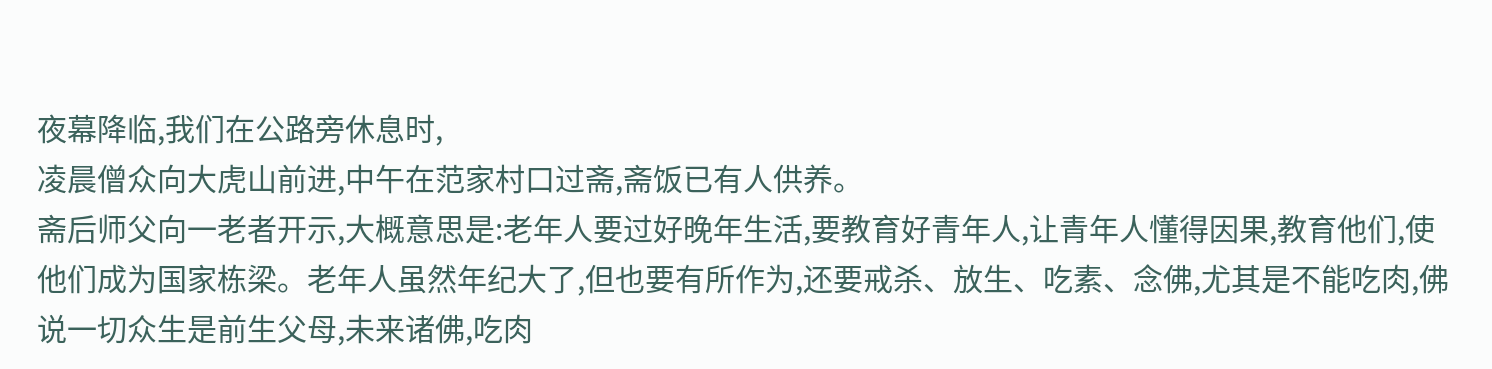夜幕降临,我们在公路旁休息时,
凌晨僧众向大虎山前进,中午在范家村口过斋,斋饭已有人供养。
斋后师父向一老者开示,大概意思是:老年人要过好晚年生活,要教育好青年人,让青年人懂得因果,教育他们,使他们成为国家栋梁。老年人虽然年纪大了,但也要有所作为,还要戒杀、放生、吃素、念佛,尤其是不能吃肉,佛说一切众生是前生父母,未来诸佛,吃肉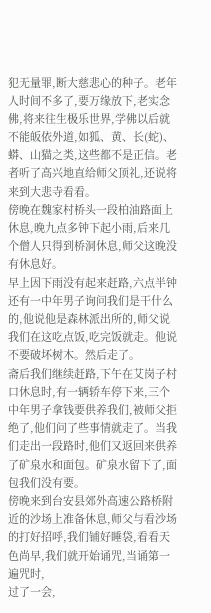犯无量罪,断大慈悲心的种子。老年人时间不多了,要万缘放下,老实念佛,将来往生极乐世界,学佛以后就不能皈依外道,如狐、黄、长(蛇)、蟒、山猫之类,这些都不是正信。老者听了高兴地直给师父顶礼,还说将来到大悲寺看看。
傍晚在魏家村桥头一段柏油路面上休息,晚九点多钟下起小雨,后来几个僧人只得到桥洞休息,师父这晚没有休息好。
早上因下雨没有起来赶路,六点半钟
还有一中年男子询问我们是干什么的,他说他是森林派出所的,师父说我们在这吃点饭,吃完饭就走。他说不要破坏树木。然后走了。
斋后我们继续赶路,下午在艾岗子村口休息时,有一辆轿车停下来,三个中年男子拿钱要供养我们,被师父拒绝了,他们问了些事情就走了。当我们走出一段路时,他们又返回来供养了矿泉水和面包。矿泉水留下了,面包我们没有要。
傍晚来到台安县郊外高速公路桥附近的沙场上准备休息,师父与看沙场的打好招呼,我们铺好睡袋,看看天色尚早,我们就开始诵咒,当诵第一遍咒时,
过了一会,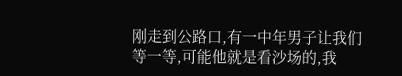刚走到公路口,有一中年男子让我们等一等,可能他就是看沙场的,我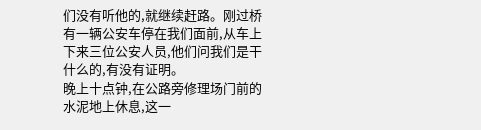们没有听他的,就继续赶路。刚过桥有一辆公安车停在我们面前,从车上下来三位公安人员,他们问我们是干什么的,有没有证明。
晚上十点钟,在公路旁修理场门前的水泥地上休息,这一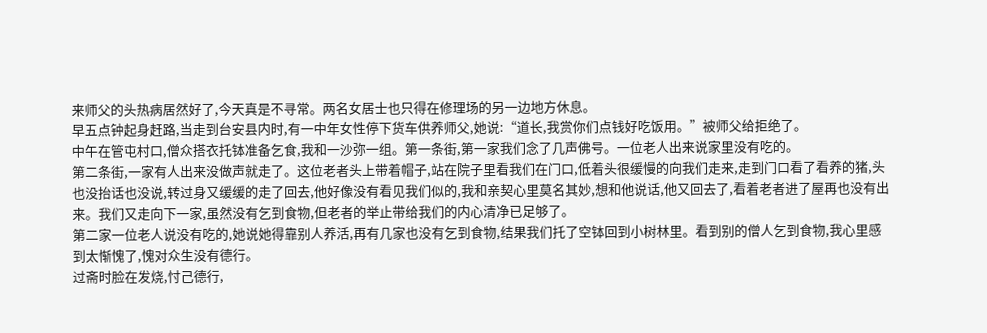来师父的头热病居然好了,今天真是不寻常。两名女居士也只得在修理场的另一边地方休息。
早五点钟起身赶路,当走到台安县内时,有一中年女性停下货车供养师父,她说:“道长,我赏你们点钱好吃饭用。”被师父给拒绝了。
中午在管屯村口,僧众搭衣托钵准备乞食,我和一沙弥一组。第一条街,第一家我们念了几声佛号。一位老人出来说家里没有吃的。
第二条街,一家有人出来没做声就走了。这位老者头上带着帽子,站在院子里看我们在门口,低着头很缓慢的向我们走来,走到门口看了看养的猪,头也没抬话也没说,转过身又缓缓的走了回去,他好像没有看见我们似的,我和亲契心里莫名其妙,想和他说话,他又回去了,看着老者进了屋再也没有出来。我们又走向下一家,虽然没有乞到食物,但老者的举止带给我们的内心清净已足够了。
第二家一位老人说没有吃的,她说她得靠别人养活,再有几家也没有乞到食物,结果我们托了空钵回到小树林里。看到别的僧人乞到食物,我心里感到太惭愧了,愧对众生没有德行。
过斋时脸在发烧,忖己德行,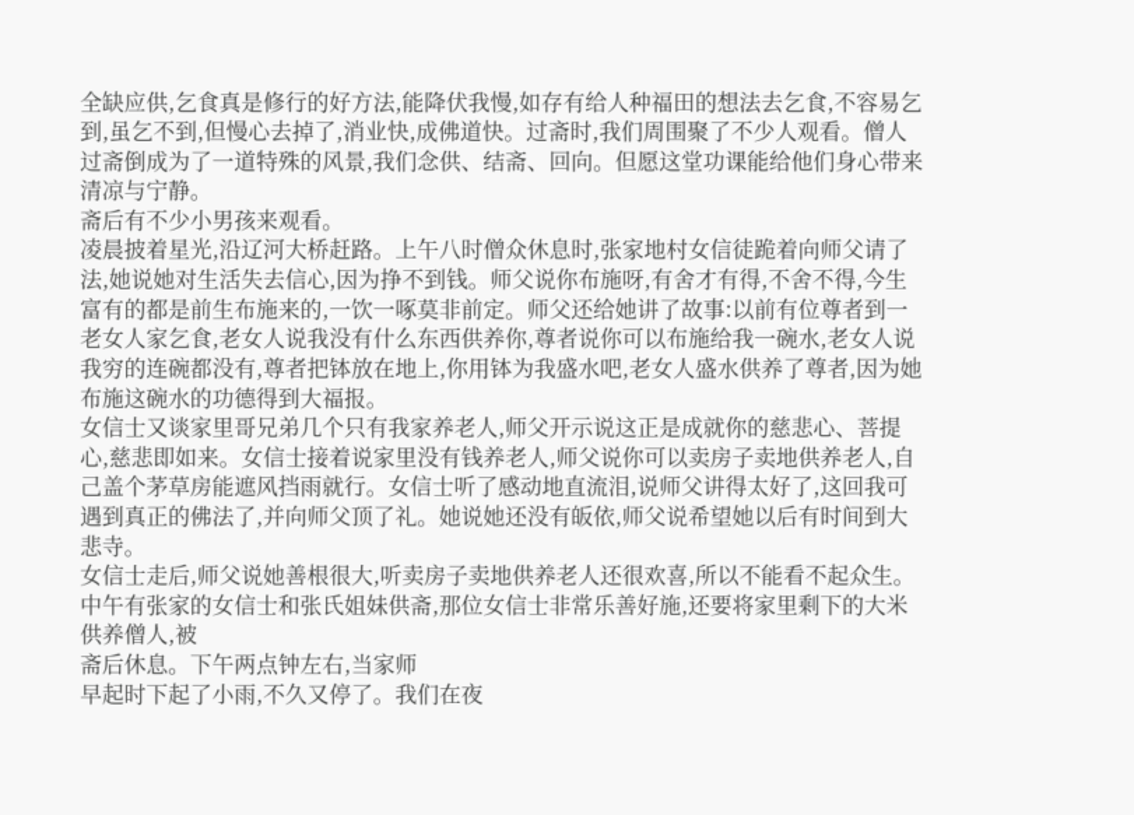全缺应供,乞食真是修行的好方法,能降伏我慢,如存有给人种福田的想法去乞食,不容易乞到,虽乞不到,但慢心去掉了,消业快,成佛道快。过斋时,我们周围聚了不少人观看。僧人过斋倒成为了一道特殊的风景,我们念供、结斋、回向。但愿这堂功课能给他们身心带来清凉与宁静。
斋后有不少小男孩来观看。
凌晨披着星光,沿辽河大桥赶路。上午八时僧众休息时,张家地村女信徒跪着向师父请了法,她说她对生活失去信心,因为挣不到钱。师父说你布施呀,有舍才有得,不舍不得,今生富有的都是前生布施来的,一饮一啄莫非前定。师父还给她讲了故事:以前有位尊者到一老女人家乞食,老女人说我没有什么东西供养你,尊者说你可以布施给我一碗水,老女人说我穷的连碗都没有,尊者把钵放在地上,你用钵为我盛水吧,老女人盛水供养了尊者,因为她布施这碗水的功德得到大福报。
女信士又谈家里哥兄弟几个只有我家养老人,师父开示说这正是成就你的慈悲心、菩提心,慈悲即如来。女信士接着说家里没有钱养老人,师父说你可以卖房子卖地供养老人,自己盖个茅草房能遮风挡雨就行。女信士听了感动地直流泪,说师父讲得太好了,这回我可遇到真正的佛法了,并向师父顶了礼。她说她还没有皈依,师父说希望她以后有时间到大悲寺。
女信士走后,师父说她善根很大,听卖房子卖地供养老人还很欢喜,所以不能看不起众生。中午有张家的女信士和张氏姐妹供斋,那位女信士非常乐善好施,还要将家里剩下的大米供养僧人,被
斋后休息。下午两点钟左右,当家师
早起时下起了小雨,不久又停了。我们在夜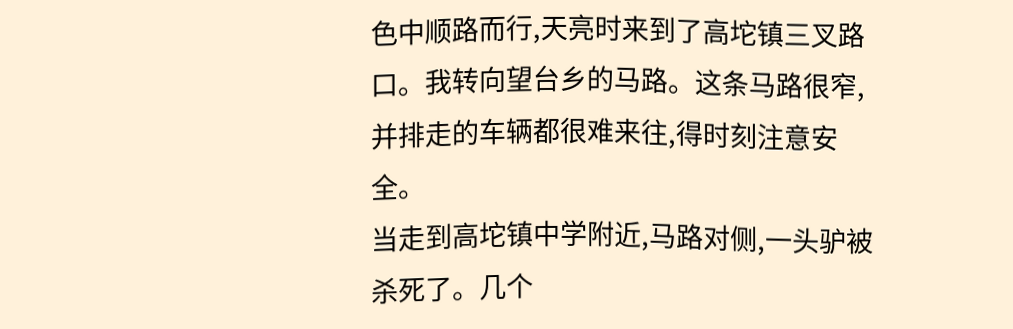色中顺路而行,天亮时来到了高坨镇三叉路口。我转向望台乡的马路。这条马路很窄,并排走的车辆都很难来往,得时刻注意安全。
当走到高坨镇中学附近,马路对侧,一头驴被杀死了。几个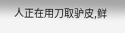人正在用刀取驴皮,鲜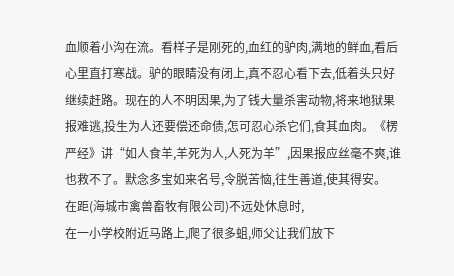血顺着小沟在流。看样子是刚死的,血红的驴肉,满地的鲜血,看后心里直打寒战。驴的眼睛没有闭上,真不忍心看下去,低着头只好继续赶路。现在的人不明因果,为了钱大量杀害动物,将来地狱果报难逃,投生为人还要偿还命债,怎可忍心杀它们,食其血肉。《楞严经》讲“如人食羊,羊死为人,人死为羊”,因果报应丝毫不爽,谁也救不了。默念多宝如来名号,令脱苦恼,往生善道,使其得安。
在距(海城市禽兽畜牧有限公司)不远处休息时,
在一小学校附近马路上,爬了很多蛆,师父让我们放下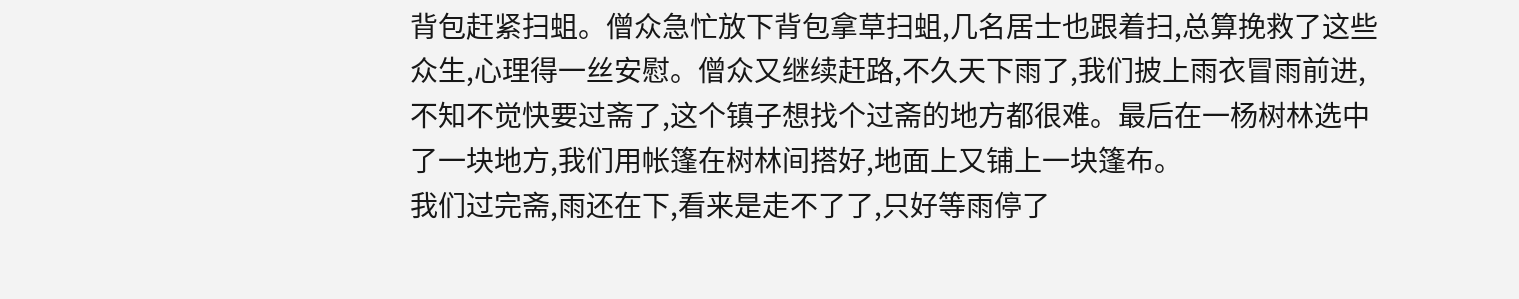背包赶紧扫蛆。僧众急忙放下背包拿草扫蛆,几名居士也跟着扫,总算挽救了这些众生,心理得一丝安慰。僧众又继续赶路,不久天下雨了,我们披上雨衣冒雨前进,不知不觉快要过斋了,这个镇子想找个过斋的地方都很难。最后在一杨树林选中了一块地方,我们用帐篷在树林间搭好,地面上又铺上一块篷布。
我们过完斋,雨还在下,看来是走不了了,只好等雨停了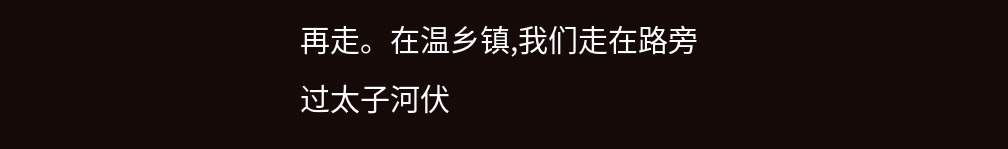再走。在温乡镇,我们走在路旁过太子河伏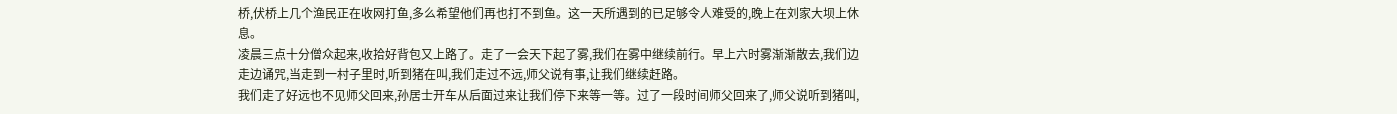桥,伏桥上几个渔民正在收网打鱼,多么希望他们再也打不到鱼。这一天所遇到的已足够令人难受的,晚上在刘家大坝上休息。
凌晨三点十分僧众起来,收拾好背包又上路了。走了一会天下起了雾,我们在雾中继续前行。早上六时雾渐渐散去,我们边走边诵咒,当走到一村子里时,听到猪在叫,我们走过不远,师父说有事,让我们继续赶路。
我们走了好远也不见师父回来,孙居士开车从后面过来让我们停下来等一等。过了一段时间师父回来了,师父说听到猪叫,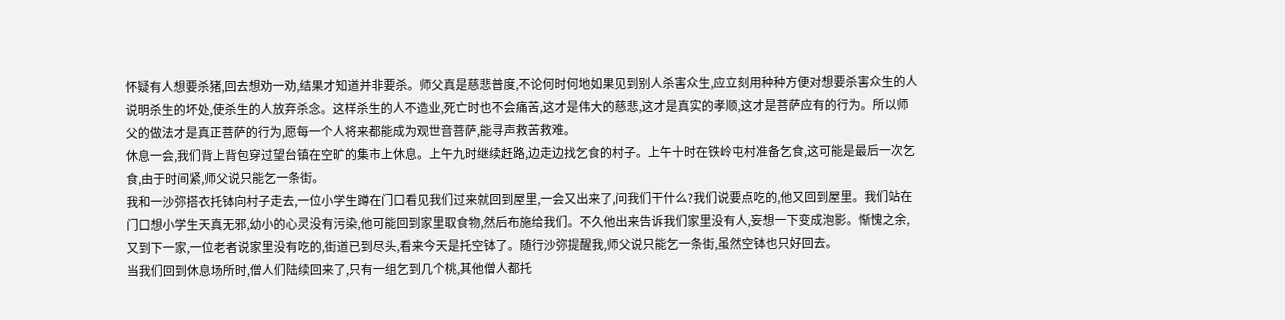怀疑有人想要杀猪,回去想劝一劝,结果才知道并非要杀。师父真是慈悲普度,不论何时何地如果见到别人杀害众生,应立刻用种种方便对想要杀害众生的人说明杀生的坏处,使杀生的人放弃杀念。这样杀生的人不造业,死亡时也不会痛苦,这才是伟大的慈悲,这才是真实的孝顺,这才是菩萨应有的行为。所以师父的做法才是真正菩萨的行为,愿每一个人将来都能成为观世音菩萨,能寻声救苦救难。
休息一会,我们背上背包穿过望台镇在空旷的集市上休息。上午九时继续赶路,边走边找乞食的村子。上午十时在铁岭屯村准备乞食,这可能是最后一次乞食,由于时间紧,师父说只能乞一条街。
我和一沙弥搭衣托钵向村子走去,一位小学生蹲在门口看见我们过来就回到屋里,一会又出来了,问我们干什么?我们说要点吃的,他又回到屋里。我们站在门口想小学生天真无邪,幼小的心灵没有污染,他可能回到家里取食物,然后布施给我们。不久他出来告诉我们家里没有人,妄想一下变成泡影。惭愧之余,又到下一家,一位老者说家里没有吃的,街道已到尽头,看来今天是托空钵了。随行沙弥提醒我,师父说只能乞一条街,虽然空钵也只好回去。
当我们回到休息场所时,僧人们陆续回来了,只有一组乞到几个桃,其他僧人都托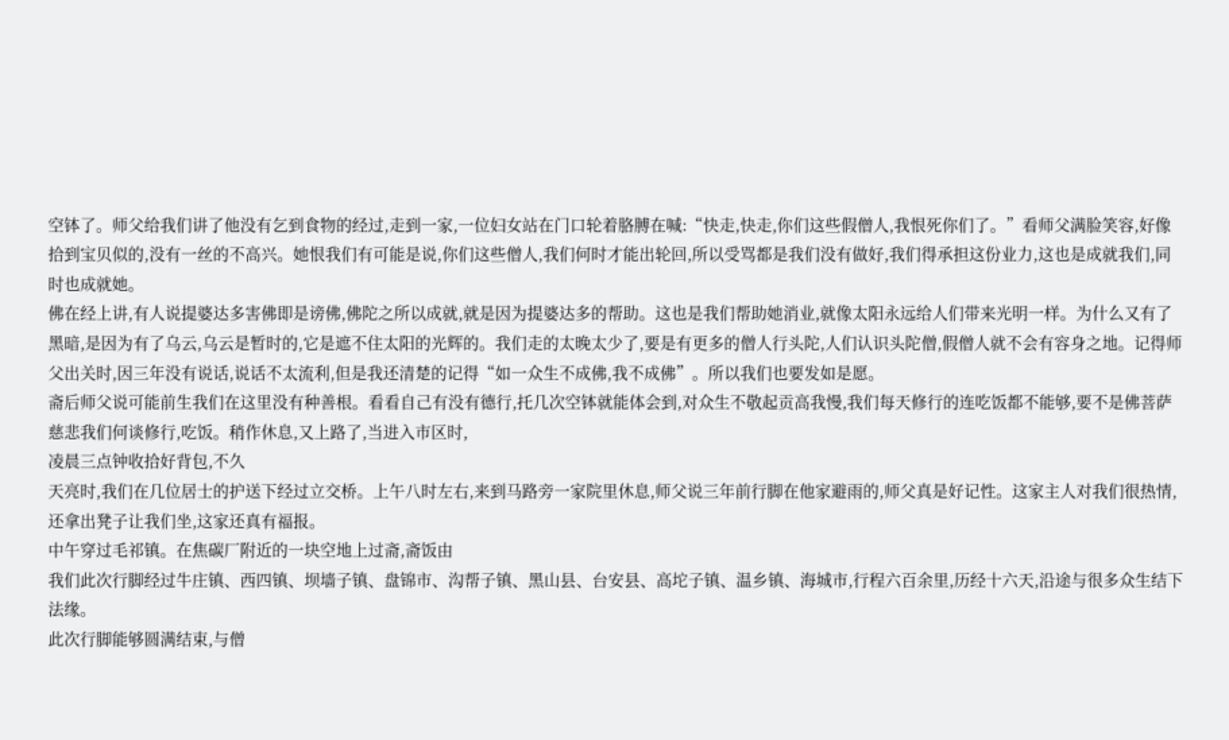空钵了。师父给我们讲了他没有乞到食物的经过,走到一家,一位妇女站在门口轮着胳膊在喊:“快走,快走,你们这些假僧人,我恨死你们了。”看师父满脸笑容,好像拾到宝贝似的,没有一丝的不高兴。她恨我们有可能是说,你们这些僧人,我们何时才能出轮回,所以受骂都是我们没有做好,我们得承担这份业力,这也是成就我们,同时也成就她。
佛在经上讲,有人说提婆达多害佛即是谤佛,佛陀之所以成就,就是因为提婆达多的帮助。这也是我们帮助她消业,就像太阳永远给人们带来光明一样。为什么又有了黑暗,是因为有了乌云,乌云是暂时的,它是遮不住太阳的光辉的。我们走的太晚太少了,要是有更多的僧人行头陀,人们认识头陀僧,假僧人就不会有容身之地。记得师父出关时,因三年没有说话,说话不太流利,但是我还清楚的记得“如一众生不成佛,我不成佛”。所以我们也要发如是愿。
斋后师父说可能前生我们在这里没有种善根。看看自己有没有德行,托几次空钵就能体会到,对众生不敬起贡高我慢,我们每天修行的连吃饭都不能够,要不是佛菩萨慈悲我们何谈修行,吃饭。稍作休息,又上路了,当进入市区时,
凌晨三点钟收拾好背包,不久
天亮时,我们在几位居士的护送下经过立交桥。上午八时左右,来到马路旁一家院里休息,师父说三年前行脚在他家避雨的,师父真是好记性。这家主人对我们很热情,还拿出凳子让我们坐,这家还真有福报。
中午穿过毛祁镇。在焦碳厂附近的一块空地上过斋,斋饭由
我们此次行脚经过牛庄镇、西四镇、坝墙子镇、盘锦市、沟帮子镇、黑山县、台安县、高坨子镇、温乡镇、海城市,行程六百余里,历经十六天,沿途与很多众生结下法缘。
此次行脚能够圆满结束,与僧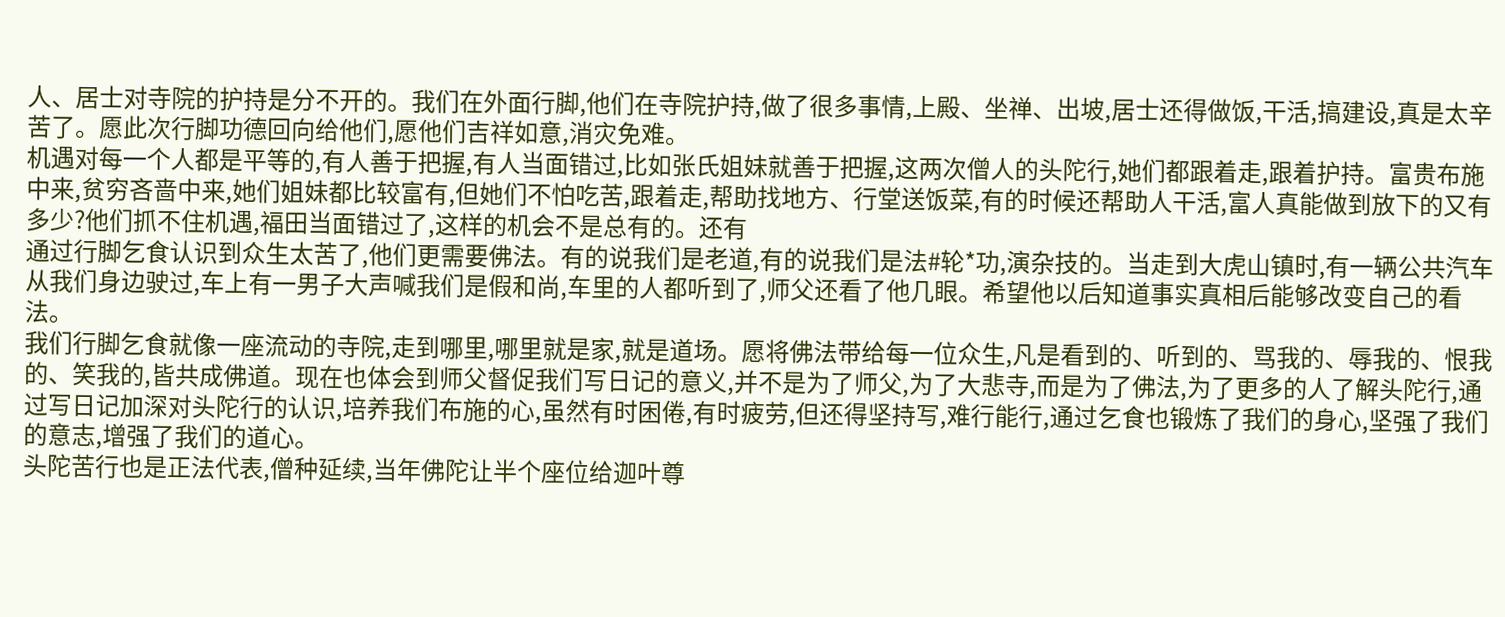人、居士对寺院的护持是分不开的。我们在外面行脚,他们在寺院护持,做了很多事情,上殿、坐禅、出坡,居士还得做饭,干活,搞建设,真是太辛苦了。愿此次行脚功德回向给他们,愿他们吉祥如意,消灾免难。
机遇对每一个人都是平等的,有人善于把握,有人当面错过,比如张氏姐妹就善于把握,这两次僧人的头陀行,她们都跟着走,跟着护持。富贵布施中来,贫穷吝啬中来,她们姐妹都比较富有,但她们不怕吃苦,跟着走,帮助找地方、行堂送饭菜,有的时候还帮助人干活,富人真能做到放下的又有多少?他们抓不住机遇,福田当面错过了,这样的机会不是总有的。还有
通过行脚乞食认识到众生太苦了,他们更需要佛法。有的说我们是老道,有的说我们是法#轮*功,演杂技的。当走到大虎山镇时,有一辆公共汽车从我们身边驶过,车上有一男子大声喊我们是假和尚,车里的人都听到了,师父还看了他几眼。希望他以后知道事实真相后能够改变自己的看法。
我们行脚乞食就像一座流动的寺院,走到哪里,哪里就是家,就是道场。愿将佛法带给每一位众生,凡是看到的、听到的、骂我的、辱我的、恨我的、笑我的,皆共成佛道。现在也体会到师父督促我们写日记的意义,并不是为了师父,为了大悲寺,而是为了佛法,为了更多的人了解头陀行,通过写日记加深对头陀行的认识,培养我们布施的心,虽然有时困倦,有时疲劳,但还得坚持写,难行能行,通过乞食也锻炼了我们的身心,坚强了我们的意志,增强了我们的道心。
头陀苦行也是正法代表,僧种延续,当年佛陀让半个座位给迦叶尊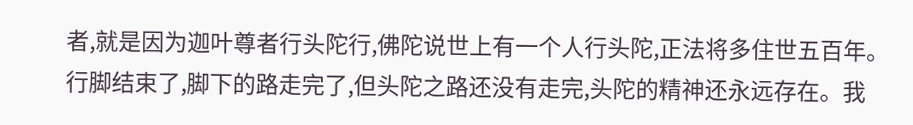者,就是因为迦叶尊者行头陀行,佛陀说世上有一个人行头陀,正法将多住世五百年。
行脚结束了,脚下的路走完了,但头陀之路还没有走完,头陀的精神还永远存在。我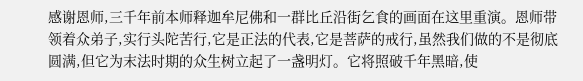感谢恩师,三千年前本师释迦牟尼佛和一群比丘沿街乞食的画面在这里重演。恩师带领着众弟子,实行头陀苦行,它是正法的代表,它是菩萨的戒行,虽然我们做的不是彻底圆满,但它为末法时期的众生树立起了一盏明灯。它将照破千年黑暗,使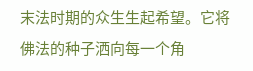末法时期的众生生起希望。它将佛法的种子洒向每一个角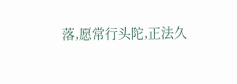落,愿常行头陀,正法久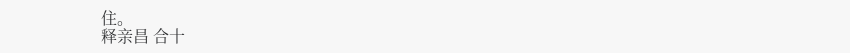住。
释亲昌 合十